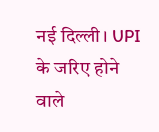नई दिल्ली। UPI के जरिए होने वाले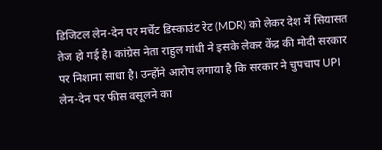डिजिटल लेन-देन पर मर्चेंट डिस्काउंट रेट (MDR) को लेकर देश में सियासत तेज हो गई है। कांग्रेस नेता राहुल गांधी ने इसके लेकर केंद्र की मोदी सरकार पर निशाना साधा है। उन्होंने आरोप लगाया है कि सरकार ने चुपचाप UPI लेन-देन पर फीस वसूलने का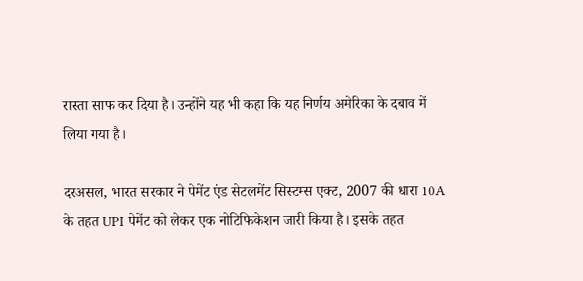रास्ता साफ कर दिया है। उन्होंने यह भी कहा कि यह निर्णय अमेरिका के दबाव में लिया गया है।

दरअसल, भारत सरकार ने पेमेंट एंड सेटलमेंट सिस्टम्स एक्ट, 2007 की धारा 10A के तहत UPI पेमेंट को लेकर एक नोटिफिकेशन जारी किया है। इसके तहत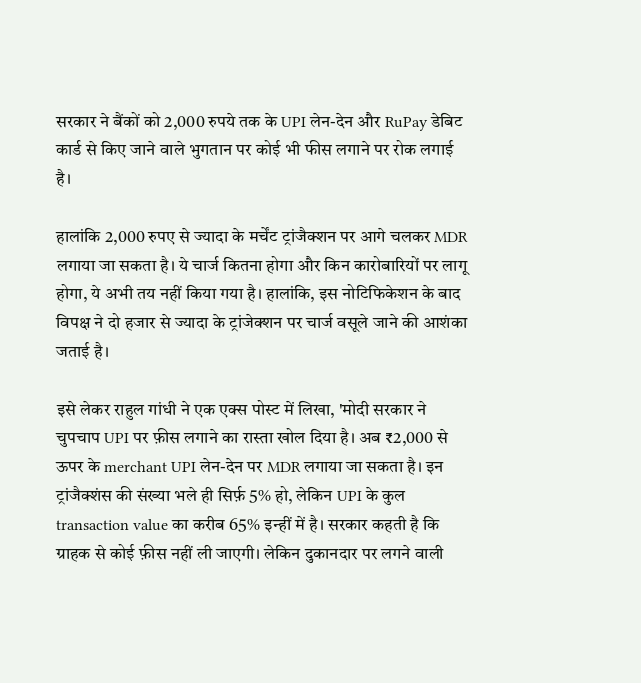सरकार ने बैंकों को 2,000 रुपये तक के UPI लेन-देन और RuPay डेबिट कार्ड से किए जाने वाले भुगतान पर कोई भी फीस लगाने पर रोक लगाई है।

हालांकि 2,000 रुपए से ज्यादा के मर्चेंट ट्रांजैक्शन पर आगे चलकर MDR लगाया जा सकता है। ये चार्ज कितना होगा और किन कारोबारियों पर लागू होगा, ये अभी तय नहीं किया गया है। हालांकि, इस नोटिफिकेशन के बाद विपक्ष ने दो हजार से ज्यादा के ट्रांजेक्‍शन पर चार्ज वसूले जाने की आशंका जताई है।

इसे लेकर राहुल गांधी ने एक एक्स पोस्ट में लिखा, 'मोदी सरकार ने चुपचाप UPI पर फ़ीस लगाने का रास्ता खोल दिया है। अब ₹2,000 से ऊपर के merchant UPI लेन-देन पर MDR लगाया जा सकता है। इन ट्रांजैक्शंस की संख्या भले ही सिर्फ़ 5% हो, लेकिन UPI के कुल transaction value का करीब 65% इन्हीं में है। सरकार कहती है कि ग्राहक से कोई फ़ीस नहीं ली जाएगी। लेकिन दुकानदार पर लगने वाली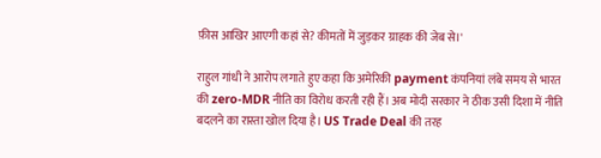फ़ीस आखिर आएगी कहां से? कीमतों में जुड़कर ग्राहक की जेब से।'

राहुल गांधी ने आरोप लगाते हुए कहा कि अमेरिकी payment कंपनियां लंबे समय से भारत की zero-MDR नीति का विरोध करती रही हैं। अब मोदी सरकार ने ठीक उसी दिशा में नीति बदलने का रास्ता खोल दिया है। US Trade Deal की तरह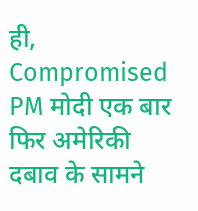ही, Compromised PM मोदी एक बार फिर अमेरिकी दबाव के सामने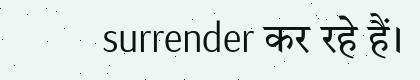surrender कर रहे हैं।